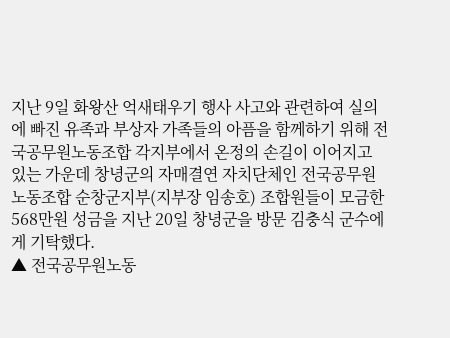지난 9일 화왕산 억새태우기 행사 사고와 관련하여 실의에 빠진 유족과 부상자 가족들의 아픔을 함께하기 위해 전국공무원노동조합 각지부에서 온정의 손길이 이어지고 있는 가운데 창녕군의 자매결연 자치단체인 전국공무원노동조합 순창군지부(지부장 임송호) 조합원들이 모금한 568만원 성금을 지난 20일 창녕군을 방문 김충식 군수에게 기탁했다.
▲ 전국공무원노동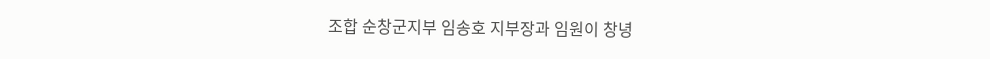조합 순창군지부 임송호 지부장과 임원이 창녕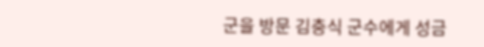군을 방문 김충식 군수에게 성금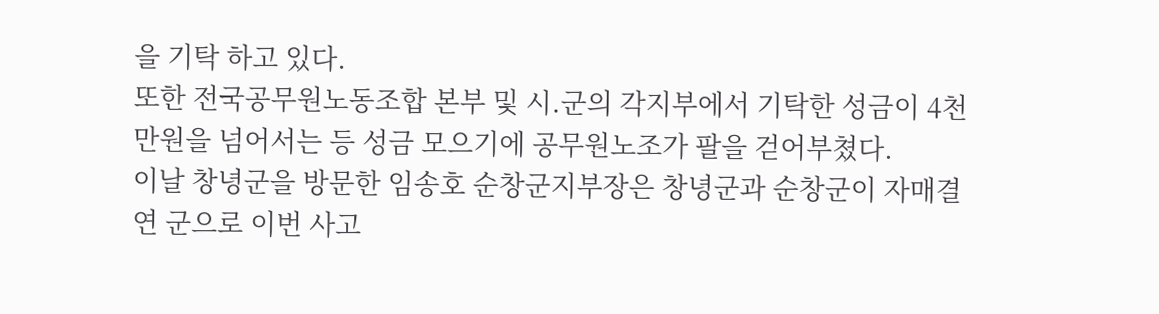을 기탁 하고 있다.
또한 전국공무원노동조합 본부 및 시.군의 각지부에서 기탁한 성금이 4천만원을 넘어서는 등 성금 모으기에 공무원노조가 팔을 걷어부쳤다.
이날 창녕군을 방문한 임송호 순창군지부장은 창녕군과 순창군이 자매결연 군으로 이번 사고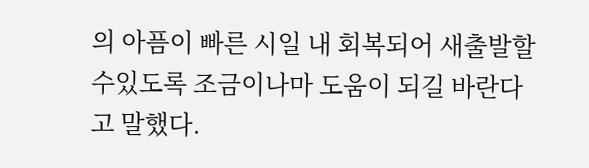의 아픔이 빠른 시일 내 회복되어 새출발할 수있도록 조금이나마 도움이 되길 바란다고 말했다.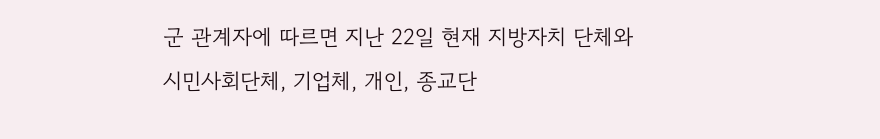군 관계자에 따르면 지난 22일 현재 지방자치 단체와 시민사회단체, 기업체, 개인, 종교단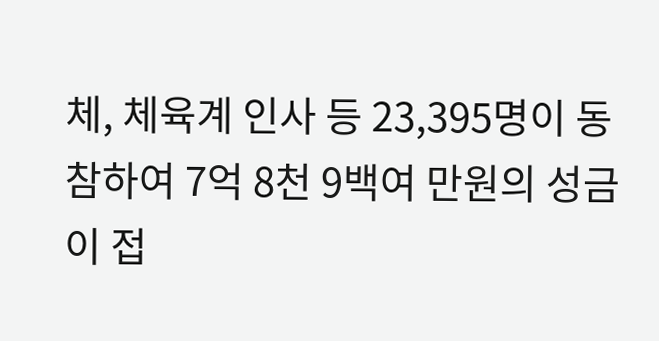체, 체육계 인사 등 23,395명이 동참하여 7억 8천 9백여 만원의 성금이 접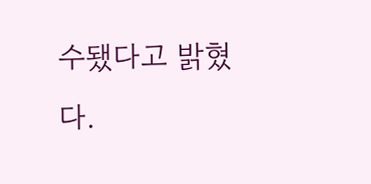수됐다고 밝혔다.